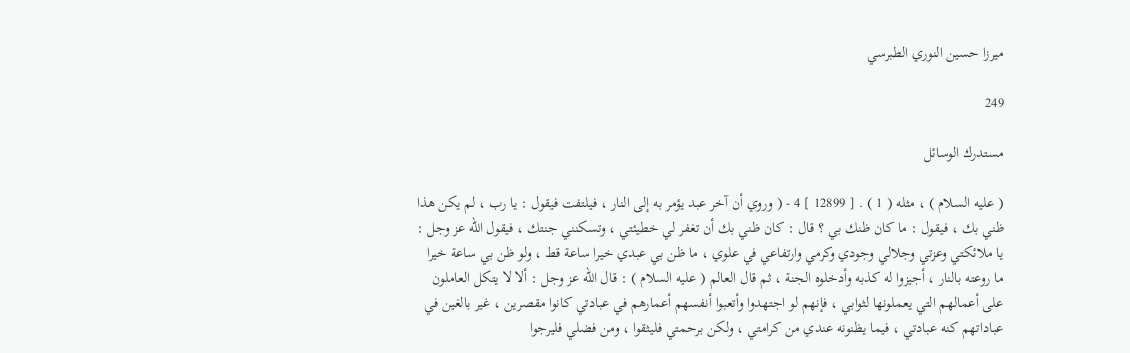ميرزا حسين النوري الطبرسي

249

مستدرك الوسائل

( عليه السلام ) ، مثله ( 1 ) . [ 12899 ] 4 - ( وروي أن آخر عبد يؤمر به إلى النار ، فيلتفت فيقول : يا رب ، لم يكن هذا ظني بك ، فيقول : ما كان ظنك بي ؟ قال : كان ظني بك أن تغفر لي خطيئتي ، وتسكنني جنتك ، فيقول الله عز وجل : يا ملائكتي وعزتي وجلالي وجودي وكرمي وارتفاعي في علوي ، ما ظن بي عبدي خيرا ساعة قط ، ولو ظن بي ساعة خيرا ما روعته بالنار ، أجيزوا له كذبه وأدخلوه الجنة ، ثم قال العالم ( عليه السلام ) : قال الله عز وجل : ألا لا يتكل العاملون على أعمالهم التي يعملونها لثوابي ، فإنهم لو اجتهدوا وأتعبوا أنفسهم أعمارهم في عبادتي كانوا مقصرين ، غير بالغين في عباداتهم كنه عبادتي ، فيما يظنونه عندي من كرامتي ، ولكن برحمتي فليثقوا ، ومن فضلي فليرجوا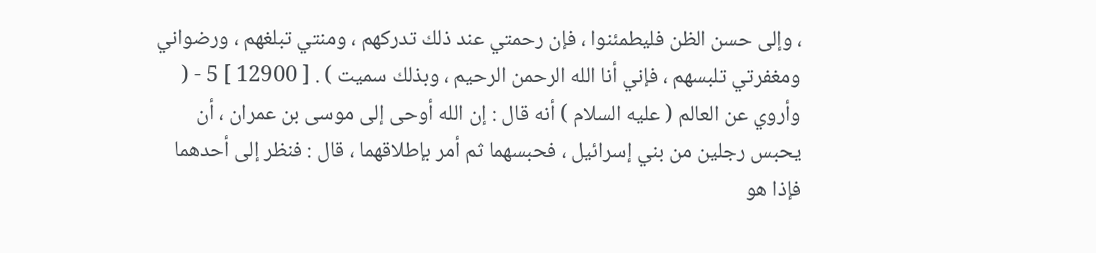، وإلى حسن الظن فليطمئنوا ، فإن رحمتي عند ذلك تدركهم ، ومنتي تبلغهم ، ورضواني ومغفرتي تلبسهم ، فإني أنا الله الرحمن الرحيم ، وبذلك سميت ) . [ 12900 ] 5 - ( وأروي عن العالم ( عليه السلام ) أنه قال : إن الله أوحى إلى موسى بن عمران ، أن يحبس رجلين من بني إسرائيل ، فحبسهما ثم أمر بإطلاقهما ، قال : فنظر إلى أحدهما فإذا هو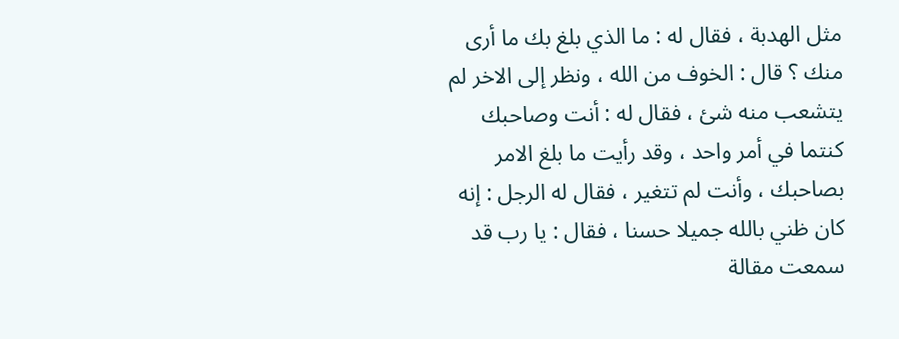مثل الهدبة ، فقال له : ما الذي بلغ بك ما أرى منك ؟ قال : الخوف من الله ، ونظر إلى الاخر لم يتشعب منه شئ ، فقال له : أنت وصاحبك كنتما في أمر واحد ، وقد رأيت ما بلغ الامر بصاحبك ، وأنت لم تتغير ، فقال له الرجل : إنه كان ظني بالله جميلا حسنا ، فقال : يا رب قد سمعت مقالة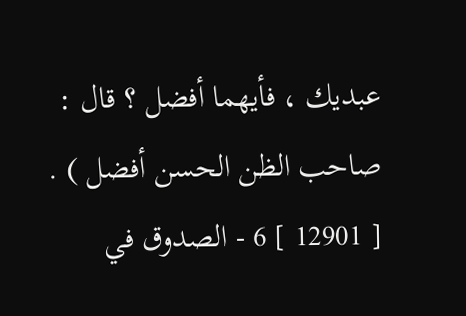عبديك ، فأيهما أفضل ؟ قال : صاحب الظن الحسن أفضل ) . [ 12901 ] 6 - الصدوق في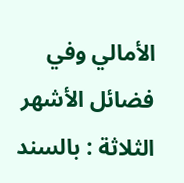الأمالي وفي فضائل الأشهر الثلاثة : بالسند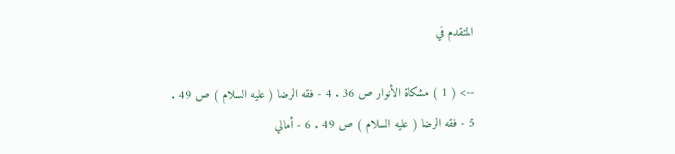المتقدم في

--> ( 1 ) مشكاة الأنوار ص 36 . 4 - فقه الرضا ( عليه السلام ) ص 49 . 5 - فقه الرضا ( عليه السلام ) ص 49 . 6 - أمالي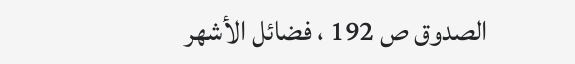الصدوق ص 192 ، فضائل الأشهر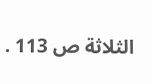الثلاثة ص 113 .